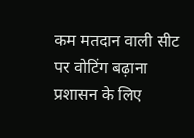कम मतदान वाली सीट पर वोटिंग बढ़ाना प्रशासन के लिए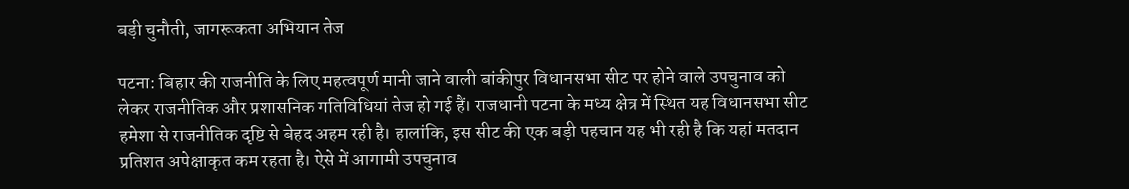बड़ी चुनौती, जागरूकता अभियान तेज

पटना: बिहार की राजनीति के लिए महत्वपूर्ण मानी जाने वाली बांकीपुर विधानसभा सीट पर होने वाले उपचुनाव को लेकर राजनीतिक और प्रशासनिक गतिविधियां तेज हो गई हैं। राजधानी पटना के मध्य क्षेत्र में स्थित यह विधानसभा सीट हमेशा से राजनीतिक दृष्टि से बेहद अहम रही है। हालांकि, इस सीट की एक बड़ी पहचान यह भी रही है कि यहां मतदान प्रतिशत अपेक्षाकृत कम रहता है। ऐसे में आगामी उपचुनाव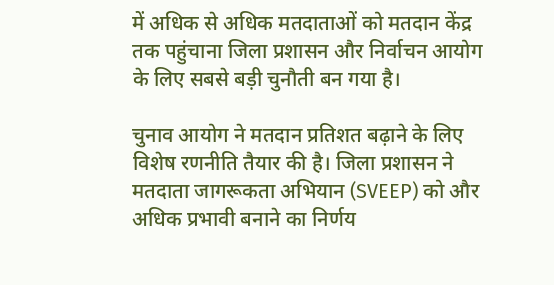में अधिक से अधिक मतदाताओं को मतदान केंद्र तक पहुंचाना जिला प्रशासन और निर्वाचन आयोग के लिए सबसे बड़ी चुनौती बन गया है।

चुनाव आयोग ने मतदान प्रतिशत बढ़ाने के लिए विशेष रणनीति तैयार की है। जिला प्रशासन ने मतदाता जागरूकता अभियान (SVEEP) को और अधिक प्रभावी बनाने का निर्णय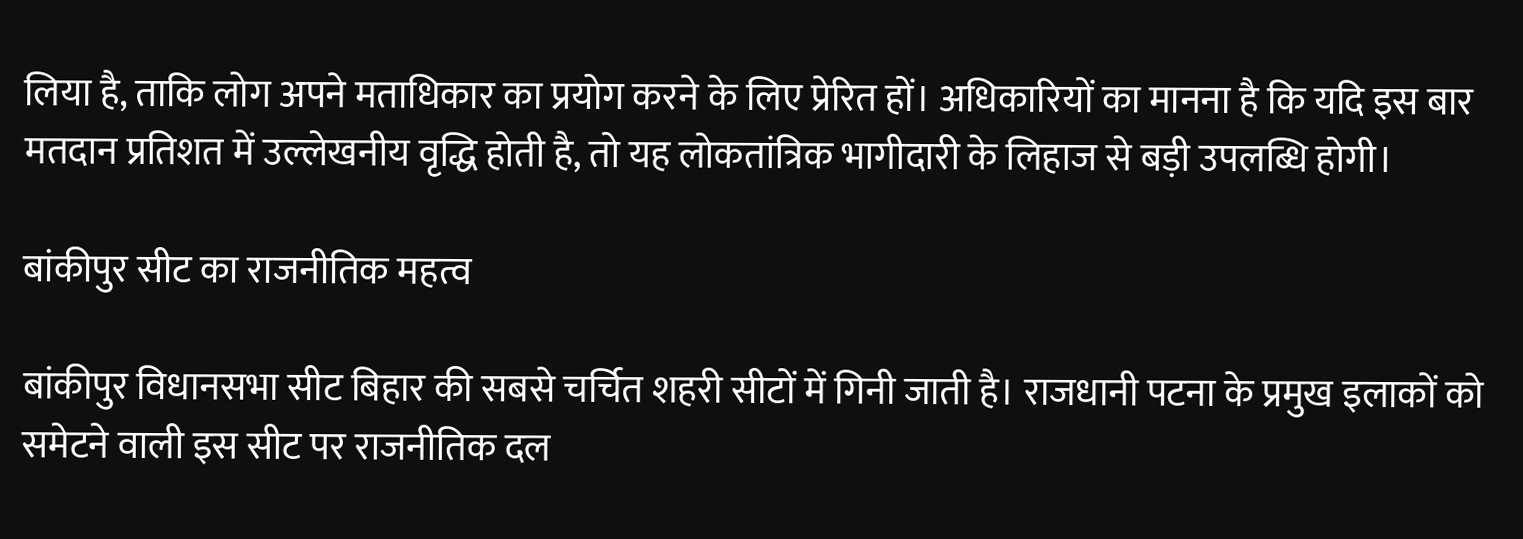लिया है, ताकि लोग अपने मताधिकार का प्रयोग करने के लिए प्रेरित हों। अधिकारियों का मानना है कि यदि इस बार मतदान प्रतिशत में उल्लेखनीय वृद्धि होती है, तो यह लोकतांत्रिक भागीदारी के लिहाज से बड़ी उपलब्धि होगी।

बांकीपुर सीट का राजनीतिक महत्व

बांकीपुर विधानसभा सीट बिहार की सबसे चर्चित शहरी सीटों में गिनी जाती है। राजधानी पटना के प्रमुख इलाकों को समेटने वाली इस सीट पर राजनीतिक दल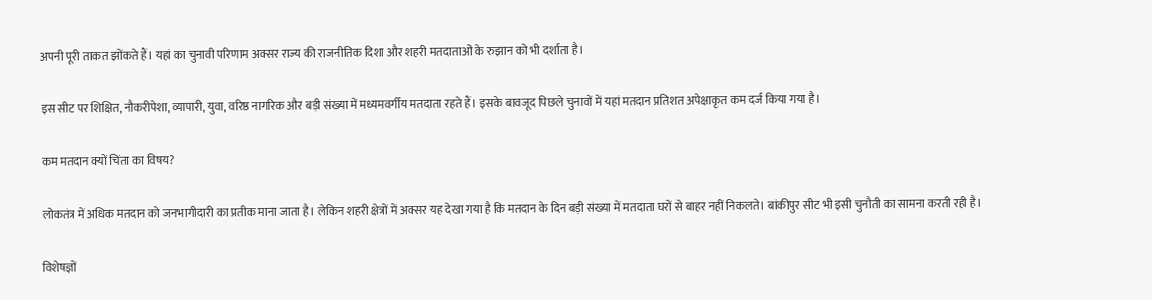अपनी पूरी ताकत झोंकते हैं। यहां का चुनावी परिणाम अक्सर राज्य की राजनीतिक दिशा और शहरी मतदाताओं के रुझान को भी दर्शाता है।

इस सीट पर शिक्षित, नौकरीपेशा, व्यापारी, युवा, वरिष्ठ नागरिक और बड़ी संख्या में मध्यमवर्गीय मतदाता रहते हैं। इसके बावजूद पिछले चुनावों में यहां मतदान प्रतिशत अपेक्षाकृत कम दर्ज किया गया है।

कम मतदान क्यों चिंता का विषय?

लोकतंत्र में अधिक मतदान को जनभागीदारी का प्रतीक माना जाता है। लेकिन शहरी क्षेत्रों में अक्सर यह देखा गया है कि मतदान के दिन बड़ी संख्या में मतदाता घरों से बाहर नहीं निकलते। बांकीपुर सीट भी इसी चुनौती का सामना करती रही है।

विशेषज्ञों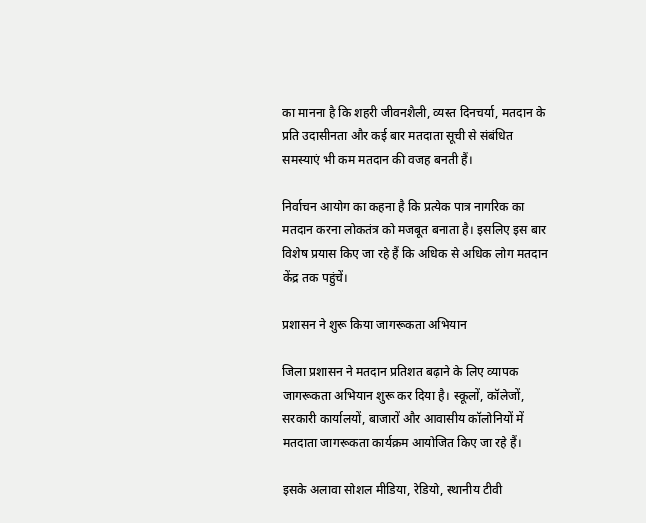का मानना है कि शहरी जीवनशैली, व्यस्त दिनचर्या, मतदान के प्रति उदासीनता और कई बार मतदाता सूची से संबंधित समस्याएं भी कम मतदान की वजह बनती हैं।

निर्वाचन आयोग का कहना है कि प्रत्येक पात्र नागरिक का मतदान करना लोकतंत्र को मजबूत बनाता है। इसलिए इस बार विशेष प्रयास किए जा रहे हैं कि अधिक से अधिक लोग मतदान केंद्र तक पहुंचें।

प्रशासन ने शुरू किया जागरूकता अभियान

जिला प्रशासन ने मतदान प्रतिशत बढ़ाने के लिए व्यापक जागरूकता अभियान शुरू कर दिया है। स्कूलों, कॉलेजों, सरकारी कार्यालयों, बाजारों और आवासीय कॉलोनियों में मतदाता जागरूकता कार्यक्रम आयोजित किए जा रहे हैं।

इसके अलावा सोशल मीडिया, रेडियो, स्थानीय टीवी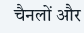चैनलों और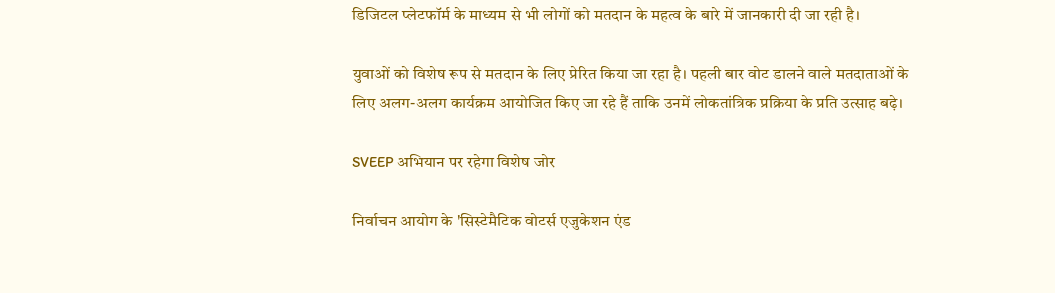डिजिटल प्लेटफॉर्म के माध्यम से भी लोगों को मतदान के महत्व के बारे में जानकारी दी जा रही है।

युवाओं को विशेष रूप से मतदान के लिए प्रेरित किया जा रहा है। पहली बार वोट डालने वाले मतदाताओं के लिए अलग-अलग कार्यक्रम आयोजित किए जा रहे हैं ताकि उनमें लोकतांत्रिक प्रक्रिया के प्रति उत्साह बढ़े।

SVEEP अभियान पर रहेगा विशेष जोर

निर्वाचन आयोग के 'सिस्टेमैटिक वोटर्स एजुकेशन एंड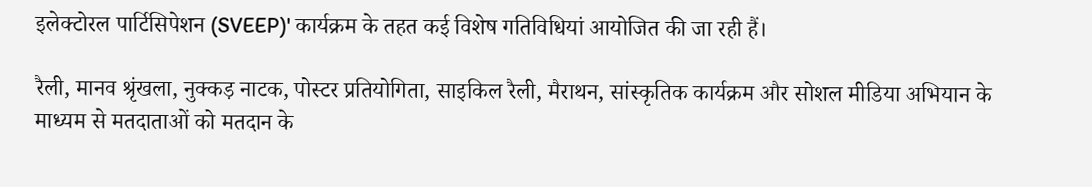इलेक्टोरल पार्टिसिपेशन (SVEEP)' कार्यक्रम के तहत कई विशेष गतिविधियां आयोजित की जा रही हैं।

रैली, मानव श्रृंखला, नुक्कड़ नाटक, पोस्टर प्रतियोगिता, साइकिल रैली, मैराथन, सांस्कृतिक कार्यक्रम और सोशल मीडिया अभियान के माध्यम से मतदाताओं को मतदान के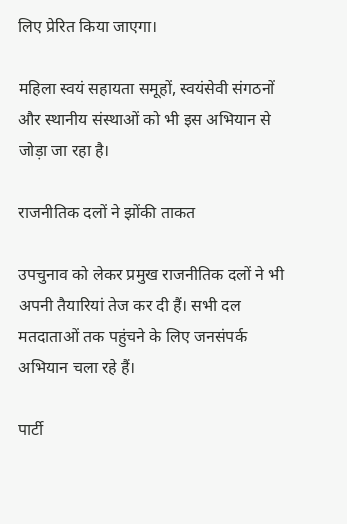लिए प्रेरित किया जाएगा।

महिला स्वयं सहायता समूहों, स्वयंसेवी संगठनों और स्थानीय संस्थाओं को भी इस अभियान से जोड़ा जा रहा है।

राजनीतिक दलों ने झोंकी ताकत

उपचुनाव को लेकर प्रमुख राजनीतिक दलों ने भी अपनी तैयारियां तेज कर दी हैं। सभी दल मतदाताओं तक पहुंचने के लिए जनसंपर्क अभियान चला रहे हैं।

पार्टी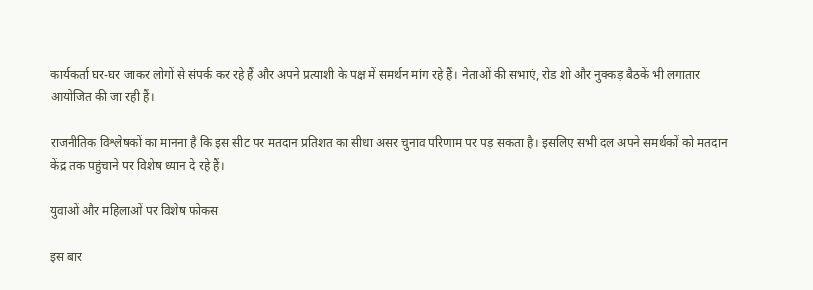कार्यकर्ता घर-घर जाकर लोगों से संपर्क कर रहे हैं और अपने प्रत्याशी के पक्ष में समर्थन मांग रहे हैं। नेताओं की सभाएं, रोड शो और नुक्कड़ बैठकें भी लगातार आयोजित की जा रही हैं।

राजनीतिक विश्लेषकों का मानना है कि इस सीट पर मतदान प्रतिशत का सीधा असर चुनाव परिणाम पर पड़ सकता है। इसलिए सभी दल अपने समर्थकों को मतदान केंद्र तक पहुंचाने पर विशेष ध्यान दे रहे हैं।

युवाओं और महिलाओं पर विशेष फोकस

इस बार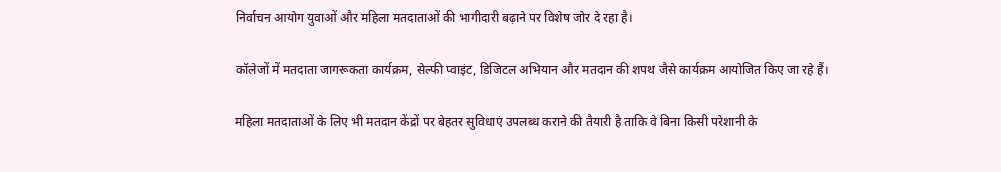निर्वाचन आयोग युवाओं और महिला मतदाताओं की भागीदारी बढ़ाने पर विशेष जोर दे रहा है।

कॉलेजों में मतदाता जागरूकता कार्यक्रम, सेल्फी प्वाइंट, डिजिटल अभियान और मतदान की शपथ जैसे कार्यक्रम आयोजित किए जा रहे हैं।

महिला मतदाताओं के लिए भी मतदान केंद्रों पर बेहतर सुविधाएं उपलब्ध कराने की तैयारी है ताकि वे बिना किसी परेशानी के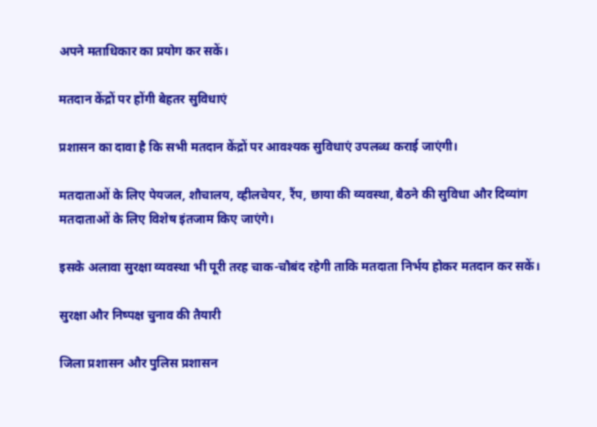अपने मताधिकार का प्रयोग कर सकें।

मतदान केंद्रों पर होंगी बेहतर सुविधाएं

प्रशासन का दावा है कि सभी मतदान केंद्रों पर आवश्यक सुविधाएं उपलब्ध कराई जाएंगी।

मतदाताओं के लिए पेयजल, शौचालय, व्हीलचेयर, रैंप, छाया की व्यवस्था, बैठने की सुविधा और दिव्यांग मतदाताओं के लिए विशेष इंतजाम किए जाएंगे।

इसके अलावा सुरक्षा व्यवस्था भी पूरी तरह चाक-चौबंद रहेगी ताकि मतदाता निर्भय होकर मतदान कर सकें।

सुरक्षा और निष्पक्ष चुनाव की तैयारी

जिला प्रशासन और पुलिस प्रशासन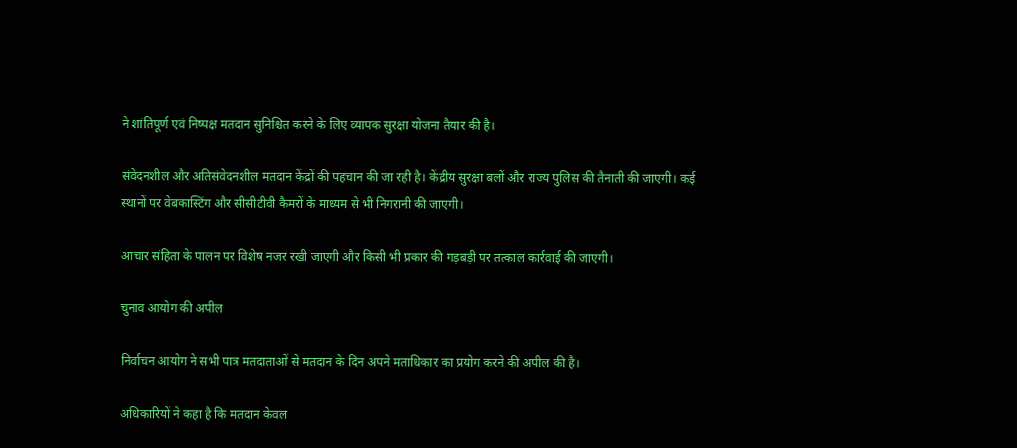ने शांतिपूर्ण एवं निष्पक्ष मतदान सुनिश्चित करने के लिए व्यापक सुरक्षा योजना तैयार की है।

संवेदनशील और अतिसंवेदनशील मतदान केंद्रों की पहचान की जा रही है। केंद्रीय सुरक्षा बलों और राज्य पुलिस की तैनाती की जाएगी। कई स्थानों पर वेबकास्टिंग और सीसीटीवी कैमरों के माध्यम से भी निगरानी की जाएगी।

आचार संहिता के पालन पर विशेष नजर रखी जाएगी और किसी भी प्रकार की गड़बड़ी पर तत्काल कार्रवाई की जाएगी।

चुनाव आयोग की अपील

निर्वाचन आयोग ने सभी पात्र मतदाताओं से मतदान के दिन अपने मताधिकार का प्रयोग करने की अपील की है।

अधिकारियों ने कहा है कि मतदान केवल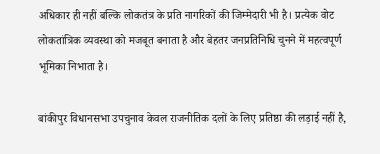अधिकार ही नहीं बल्कि लोकतंत्र के प्रति नागरिकों की जिम्मेदारी भी है। प्रत्येक वोट लोकतांत्रिक व्यवस्था को मजबूत बनाता है और बेहतर जनप्रतिनिधि चुनने में महत्वपूर्ण भूमिका निभाता है।

बांकीपुर विधानसभा उपचुनाव केवल राजनीतिक दलों के लिए प्रतिष्ठा की लड़ाई नहीं है,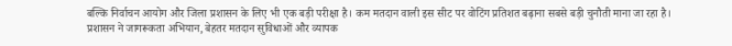बल्कि निर्वाचन आयोग और जिला प्रशासन के लिए भी एक बड़ी परीक्षा है। कम मतदान वाली इस सीट पर वोटिंग प्रतिशत बढ़ाना सबसे बड़ी चुनौती माना जा रहा है। प्रशासन ने जागरूकता अभियान, बेहतर मतदान सुविधाओं और व्यापक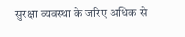सुरक्षा व्यवस्था के जरिए अधिक से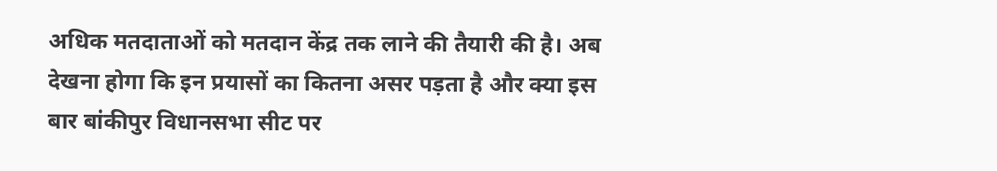अधिक मतदाताओं को मतदान केंद्र तक लाने की तैयारी की है। अब देखना होगा कि इन प्रयासों का कितना असर पड़ता है और क्या इस बार बांकीपुर विधानसभा सीट पर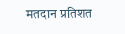मतदान प्रतिशत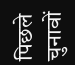पिछले चुनावों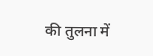की तुलना में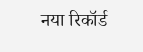नया रिकॉर्ड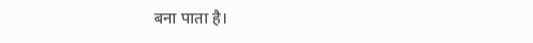बना पाता है।